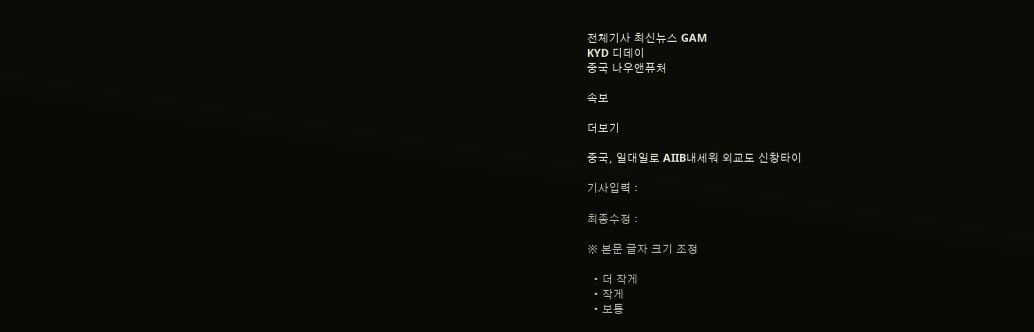전체기사 최신뉴스 GAM
KYD 디데이
중국 나우앤퓨처

속보

더보기

중국, 일대일로 AIIB내세워 외교도 신창타이

기사입력 :

최종수정 :

※ 본문 글자 크기 조정

  • 더 작게
  • 작게
  • 보통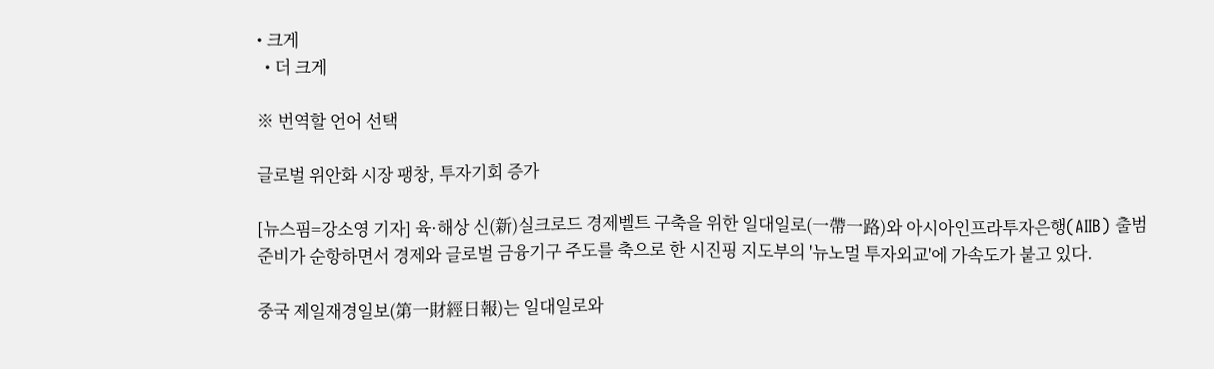• 크게
  • 더 크게

※ 번역할 언어 선택

글로벌 위안화 시장 팽창, 투자기회 증가

[뉴스핌=강소영 기자] 육·해상 신(新)실크로드 경제벨트 구축을 위한 일대일로(一帶一路)와 아시아인프라투자은행(AIIB) 출범 준비가 순항하면서 경제와 글로벌 금융기구 주도를 축으로 한 시진핑 지도부의 '뉴노멀 투자외교'에 가속도가 붙고 있다.

중국 제일재경일보(第一財經日報)는 일대일로와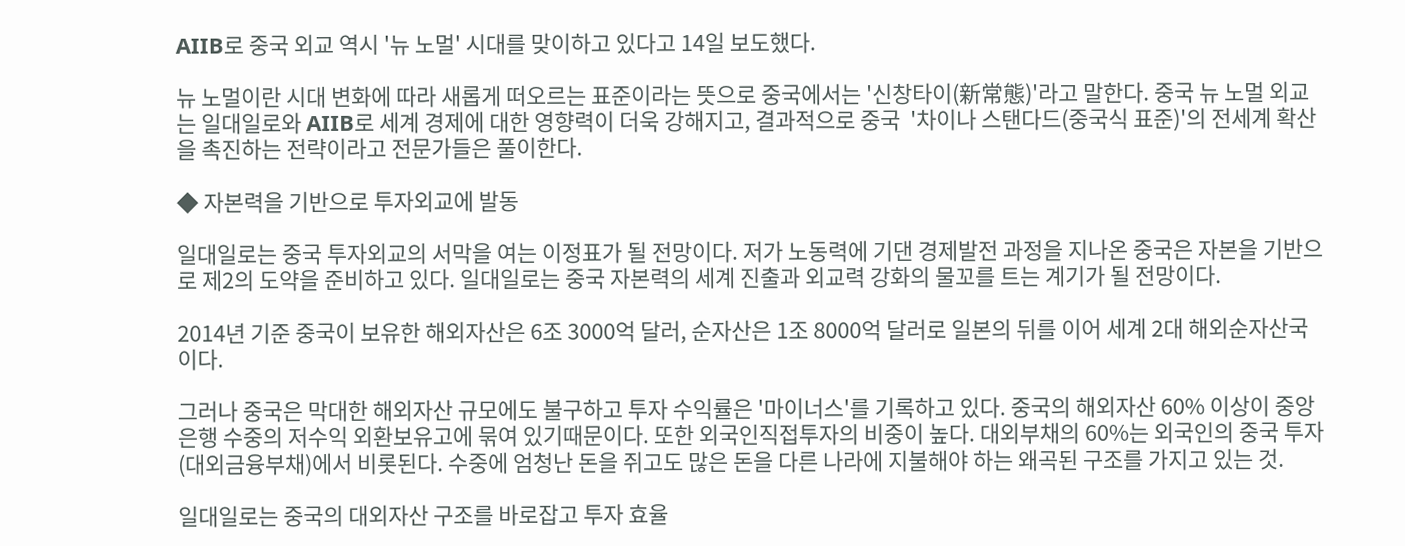AIIB로 중국 외교 역시 '뉴 노멀' 시대를 맞이하고 있다고 14일 보도했다.

뉴 노멀이란 시대 변화에 따라 새롭게 떠오르는 표준이라는 뜻으로 중국에서는 '신창타이(新常態)'라고 말한다. 중국 뉴 노멀 외교는 일대일로와 AIIB로 세계 경제에 대한 영향력이 더욱 강해지고, 결과적으로 중국  '차이나 스탠다드(중국식 표준)'의 전세계 확산을 촉진하는 전략이라고 전문가들은 풀이한다.

◆ 자본력을 기반으로 투자외교에 발동

일대일로는 중국 투자외교의 서막을 여는 이정표가 될 전망이다. 저가 노동력에 기댄 경제발전 과정을 지나온 중국은 자본을 기반으로 제2의 도약을 준비하고 있다. 일대일로는 중국 자본력의 세계 진출과 외교력 강화의 물꼬를 트는 계기가 될 전망이다.

2014년 기준 중국이 보유한 해외자산은 6조 3000억 달러, 순자산은 1조 8000억 달러로 일본의 뒤를 이어 세계 2대 해외순자산국이다.

그러나 중국은 막대한 해외자산 규모에도 불구하고 투자 수익률은 '마이너스'를 기록하고 있다. 중국의 해외자산 60% 이상이 중앙은행 수중의 저수익 외환보유고에 묶여 있기때문이다. 또한 외국인직접투자의 비중이 높다. 대외부채의 60%는 외국인의 중국 투자(대외금융부채)에서 비롯된다. 수중에 엄청난 돈을 쥐고도 많은 돈을 다른 나라에 지불해야 하는 왜곡된 구조를 가지고 있는 것.

일대일로는 중국의 대외자산 구조를 바로잡고 투자 효율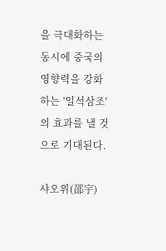을 극대화하는 동시에 중국의 영향력을 강화하는 '일석삼조'의 효과를 낼 것으로 기대된다.

샤오위(邵宇)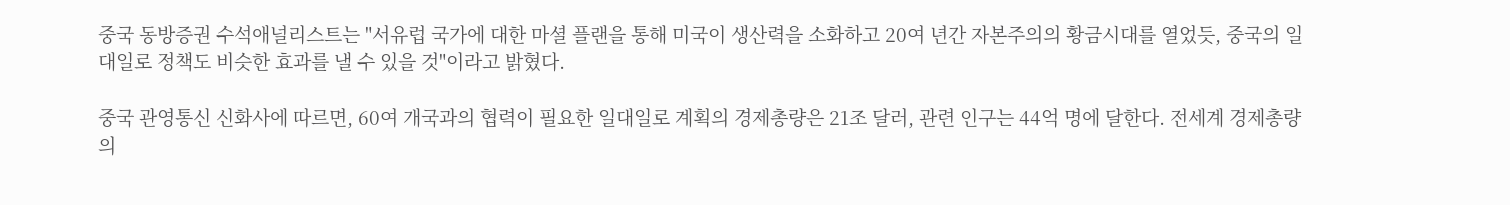중국 동방증권 수석애널리스트는 "서유럽 국가에 대한 마셜 플랜을 통해 미국이 생산력을 소화하고 20여 년간 자본주의의 황금시대를 열었듯, 중국의 일대일로 정책도 비슷한 효과를 낼 수 있을 것"이라고 밝혔다.

중국 관영통신 신화사에 따르면, 60여 개국과의 협력이 필요한 일대일로 계획의 경제총량은 21조 달러, 관련 인구는 44억 명에 달한다. 전세계 경제총량의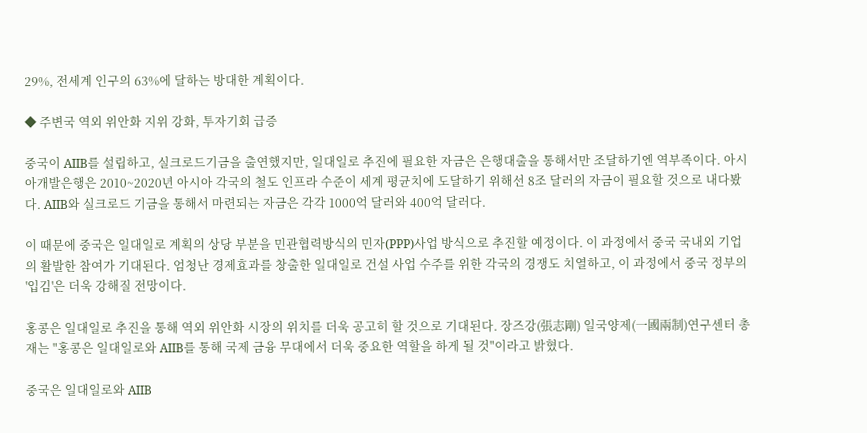29%, 전세계 인구의 63%에 달하는 방대한 계획이다.

◆ 주변국 역외 위안화 지위 강화, 투자기회 급증

중국이 AIIB를 설립하고, 실크로드기금을 출연했지만, 일대일로 추진에 필요한 자금은 은행대출을 통해서만 조달하기엔 역부족이다. 아시아개발은행은 2010~2020년 아시아 각국의 철도 인프라 수준이 세계 평균치에 도달하기 위해선 8조 달러의 자금이 필요할 것으로 내다봤다. AIIB와 실크로드 기금을 통해서 마련되는 자금은 각각 1000억 달러와 400억 달러다.

이 때문에 중국은 일대일로 계획의 상당 부분을 민관협력방식의 민자(PPP)사업 방식으로 추진할 예정이다. 이 과정에서 중국 국내외 기업의 활발한 참여가 기대된다. 엄청난 경제효과를 창출한 일대일로 건설 사업 수주를 위한 각국의 경쟁도 치열하고, 이 과정에서 중국 정부의 '입김'은 더욱 강해질 전망이다.

홍콩은 일대일로 추진을 통해 역외 위안화 시장의 위치를 더욱 공고히 할 것으로 기대된다. 장즈강(張志剛) 일국양제(一國兩制)연구센터 총재는 "홍콩은 일대일로와 AIIB를 통해 국제 금융 무대에서 더욱 중요한 역할을 하게 될 것"이라고 밝혔다.

중국은 일대일로와 AIIB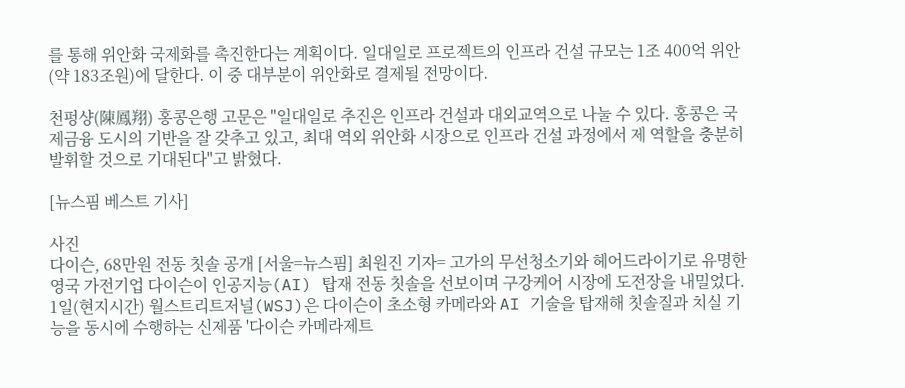를 통해 위안화 국제화를 촉진한다는 계획이다. 일대일로 프로젝트의 인프라 건설 규모는 1조 400억 위안(약 183조원)에 달한다. 이 중 대부분이 위안화로 결제될 전망이다.

천펑샹(陳鳳翔) 홍콩은행 고문은 "일대일로 추진은 인프라 건설과 대외교역으로 나눌 수 있다. 홍콩은 국제금융 도시의 기반을 잘 갖추고 있고, 최대 역외 위안화 시장으로 인프라 건설 과정에서 제 역할을 충분히 발휘할 것으로 기대된다"고 밝혔다.

[뉴스핌 베스트 기사]

사진
다이슨, 68만원 전동 칫솔 공개 [서울=뉴스핌] 최원진 기자= 고가의 무선청소기와 헤어드라이기로 유명한 영국 가전기업 다이슨이 인공지능(AI) 탑재 전동 칫솔을 선보이며 구강케어 시장에 도전장을 내밀었다.  1일(현지시간) 월스트리트저널(WSJ)은 다이슨이 초소형 카메라와 AI 기술을 탑재해 칫솔질과 치실 기능을 동시에 수행하는 신제품 '다이슨 카메라제트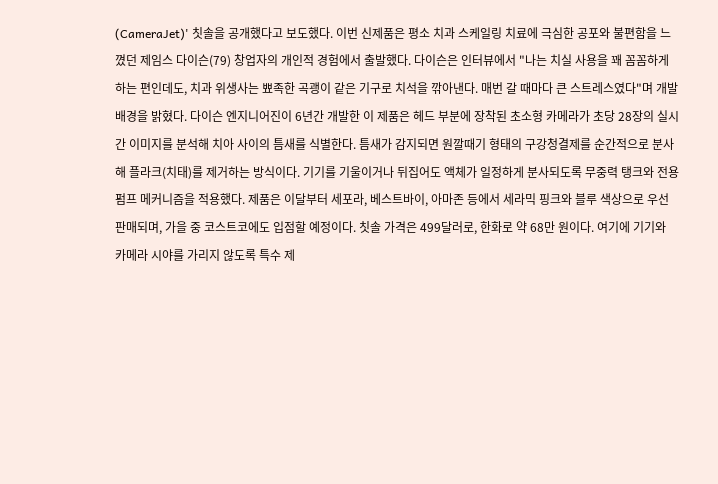(CameraJet)' 칫솔을 공개했다고 보도했다. 이번 신제품은 평소 치과 스케일링 치료에 극심한 공포와 불편함을 느꼈던 제임스 다이슨(79) 창업자의 개인적 경험에서 출발했다. 다이슨은 인터뷰에서 "나는 치실 사용을 꽤 꼼꼼하게 하는 편인데도, 치과 위생사는 뾰족한 곡괭이 같은 기구로 치석을 깎아낸다. 매번 갈 때마다 큰 스트레스였다"며 개발 배경을 밝혔다. 다이슨 엔지니어진이 6년간 개발한 이 제품은 헤드 부분에 장착된 초소형 카메라가 초당 28장의 실시간 이미지를 분석해 치아 사이의 틈새를 식별한다. 틈새가 감지되면 원깔때기 형태의 구강청결제를 순간적으로 분사해 플라크(치태)를 제거하는 방식이다. 기기를 기울이거나 뒤집어도 액체가 일정하게 분사되도록 무중력 탱크와 전용 펌프 메커니즘을 적용했다. 제품은 이달부터 세포라, 베스트바이, 아마존 등에서 세라믹 핑크와 블루 색상으로 우선 판매되며, 가을 중 코스트코에도 입점할 예정이다. 칫솔 가격은 499달러로, 한화로 약 68만 원이다. 여기에 기기와 카메라 시야를 가리지 않도록 특수 제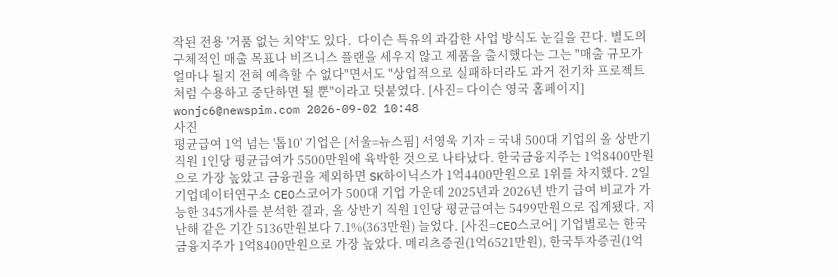작된 전용 '거품 없는 치약'도 있다.  다이슨 특유의 과감한 사업 방식도 눈길을 끈다. 별도의 구체적인 매출 목표나 비즈니스 플랜을 세우지 않고 제품을 출시했다는 그는 "매출 규모가 얼마나 될지 전혀 예측할 수 없다"면서도 "상업적으로 실패하더라도 과거 전기차 프로젝트처럼 수용하고 중단하면 될 뿐"이라고 덧붙였다. [사진= 다이슨 영국 홈페이지] wonjc6@newspim.com 2026-09-02 10:48
사진
평균급여 1억 넘는 '톱10' 기업은 [서울=뉴스핌] 서영욱 기자 = 국내 500대 기업의 올 상반기 직원 1인당 평균급여가 5500만원에 육박한 것으로 나타났다. 한국금융지주는 1억8400만원으로 가장 높았고 금융권을 제외하면 SK하이닉스가 1억4400만원으로 1위를 차지했다. 2일 기업데이터연구소 CEO스코어가 500대 기업 가운데 2025년과 2026년 반기 급여 비교가 가능한 345개사를 분석한 결과, 올 상반기 직원 1인당 평균급여는 5499만원으로 집계됐다. 지난해 같은 기간 5136만원보다 7.1%(363만원) 늘었다. [사진=CEO스코어] 기업별로는 한국금융지주가 1억8400만원으로 가장 높았다. 메리츠증권(1억6521만원), 한국투자증권(1억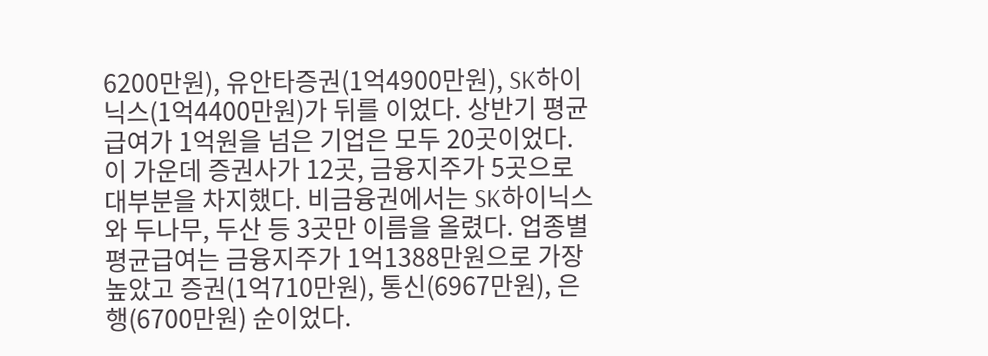6200만원), 유안타증권(1억4900만원), SK하이닉스(1억4400만원)가 뒤를 이었다. 상반기 평균급여가 1억원을 넘은 기업은 모두 20곳이었다. 이 가운데 증권사가 12곳, 금융지주가 5곳으로 대부분을 차지했다. 비금융권에서는 SK하이닉스와 두나무, 두산 등 3곳만 이름을 올렸다. 업종별 평균급여는 금융지주가 1억1388만원으로 가장 높았고 증권(1억710만원), 통신(6967만원), 은행(6700만원) 순이었다.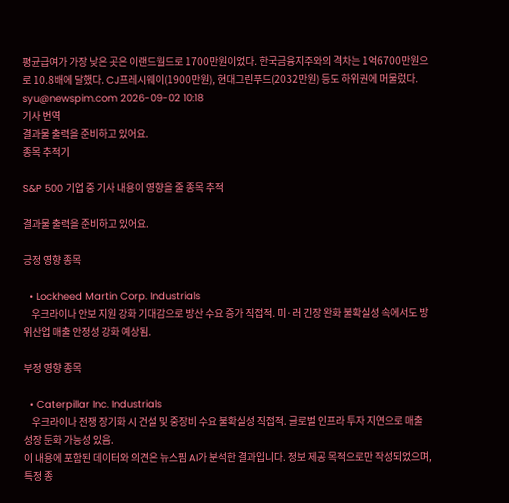평균급여가 가장 낮은 곳은 이랜드월드로 1700만원이었다. 한국금융지주와의 격차는 1억6700만원으로 10.8배에 달했다. CJ프레시웨이(1900만원), 현대그린푸드(2032만원) 등도 하위권에 머물렀다. syu@newspim.com 2026-09-02 10:18
기사 번역
결과물 출력을 준비하고 있어요.
종목 추적기

S&P 500 기업 중 기사 내용이 영향을 줄 종목 추적

결과물 출력을 준비하고 있어요.

긍정 영향 종목

  • Lockheed Martin Corp. Industrials
    우크라이나 안보 지원 강화 기대감으로 방산 수요 증가 직접적. 미·러 긴장 완화 불확실성 속에서도 방위산업 매출 안정성 강화 예상됨.

부정 영향 종목

  • Caterpillar Inc. Industrials
    우크라이나 전쟁 장기화 시 건설 및 중장비 수요 불확실성 직접적. 글로벌 인프라 투자 지연으로 매출 성장 둔화 가능성 있음.
이 내용에 포함된 데이터와 의견은 뉴스핌 AI가 분석한 결과입니다. 정보 제공 목적으로만 작성되었으며, 특정 종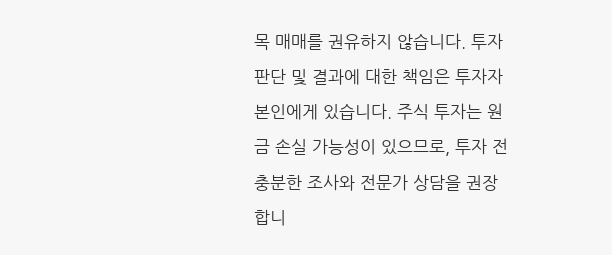목 매매를 권유하지 않습니다. 투자 판단 및 결과에 대한 책임은 투자자 본인에게 있습니다. 주식 투자는 원금 손실 가능성이 있으므로, 투자 전 충분한 조사와 전문가 상담을 권장합니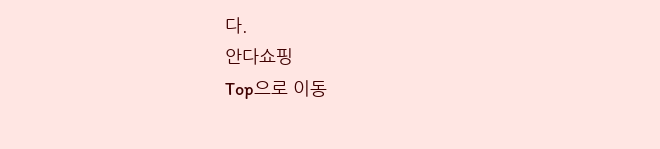다.
안다쇼핑
Top으로 이동